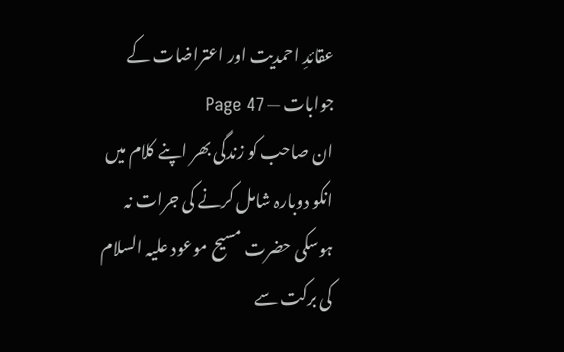عقائدِ احمدیت اور اعتراضات کے جوابات — Page 47
ان صاحب کو زندگی بھر اپنے کلام میں انکو دوبارہ شامل کرنے کی جرات نہ ہوسکی حضرت مسیح موعود علیہ السلام کی برکت سے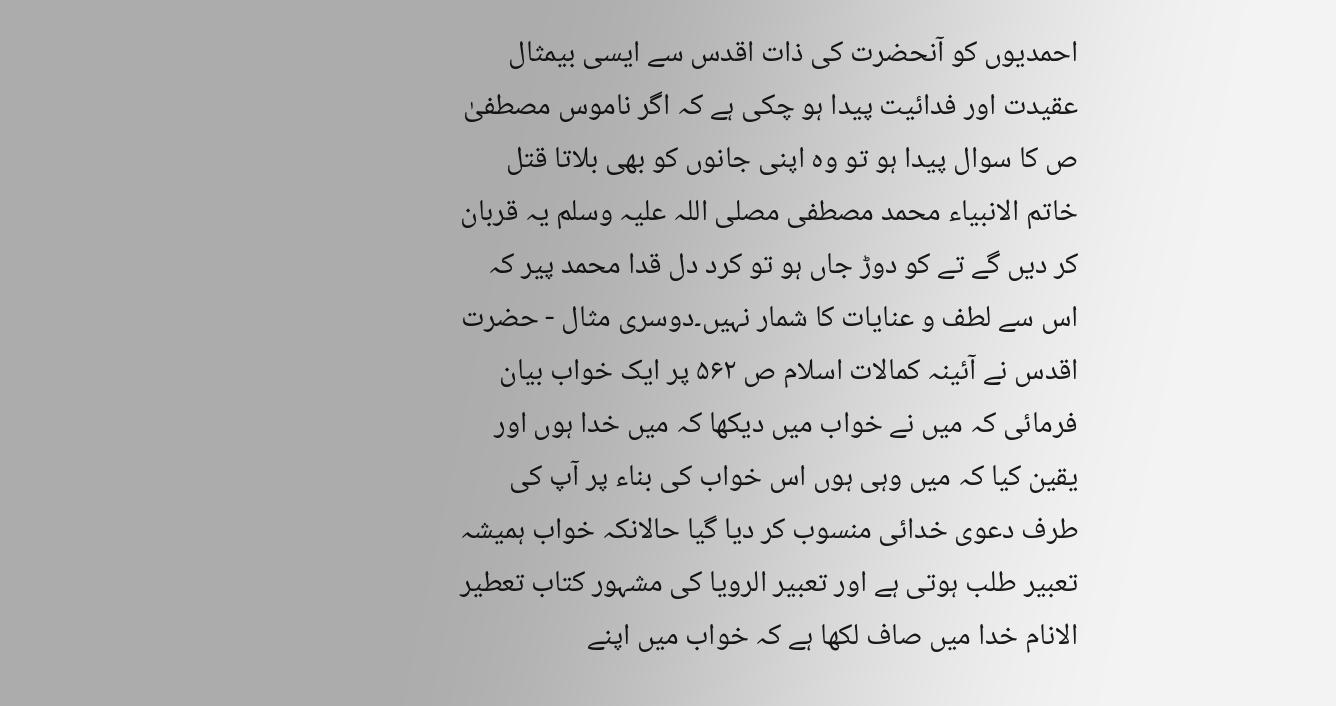احمدیوں کو آنحضرت کی ذات اقدس سے ایسی بیمثال عقیدت اور فدائیت پیدا ہو چکی ہے کہ اگر ناموس مصطفیٰ ص کا سوال پیدا ہو تو وہ اپنی جانوں کو بھی بلاتا قتل خاتم الانبیاء محمد مصطفی مصلی اللہ علیہ وسلم یہ قربان کر دیں گے تے کو دوڑ جاں ہو تو کرد دل قدا محمد پیر کہ اس سے لطف و عنایات کا شمار نہیں۔دوسری مثال - حضرت اقدس نے آئینہ کمالات اسلام ص ۵۶۲ پر ایک خواب بیان فرمائی کہ میں نے خواب میں دیکھا کہ میں خدا ہوں اور یقین کیا کہ میں وہی ہوں اس خواب کی بناء پر آپ کی طرف دعوی خدائی منسوب کر دیا گیا حالانکہ خواب ہمیشہ تعبیر طلب ہوتی ہے اور تعبیر الرویا کی مشہور کتاب تعطیر الانام خدا میں صاف لکھا ہے کہ خواب میں اپنے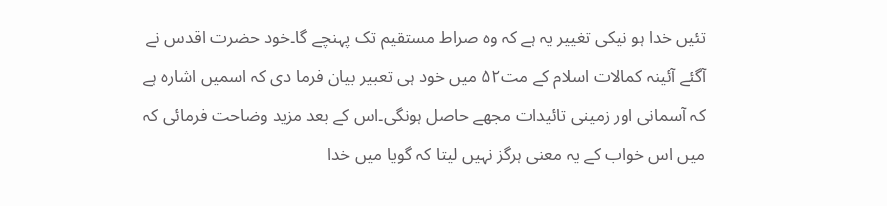تئیں خدا ہو نیکی تغییر یہ ہے کہ وہ صراط مستقیم تک پہنچے گا۔خود حضرت اقدس نے آگئے آئینہ کمالات اسلام کے مت۵۲ میں خود ہی تعبیر بیان فرما دی کہ اسمیں اشارہ ہے کہ آسمانی اور زمینی تائیدات مجھے حاصل ہونگی۔اس کے بعد مزید وضاحت فرمائی کہ میں اس خواب کے یہ معنی ہرگز نہیں لیتا کہ گویا میں خدا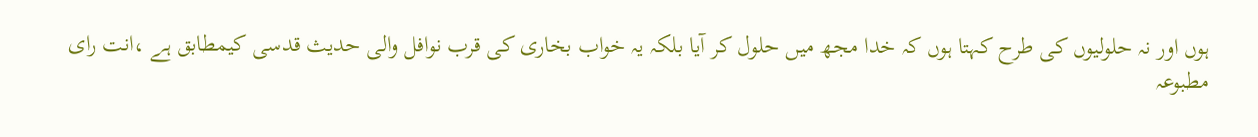ہوں اور نہ حلولیوں کی طرح کہتا ہوں کہ خدا مجھ میں حلول کر آیا بلکہ یہ خواب بخاری کی قرب نوافل والی حدیث قدسی کیمطابق ہے ،انت رای مطبوعہ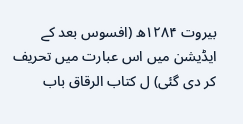بیروت ۱۲۸۴ھ (افسوس بعد کے ایڈیشن میں اس عبارت میں تحریف کر دی گئی) ل كتاب الرقاق باب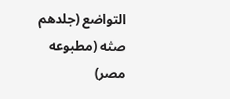التواضع (جلدهم صثه (مطبوعه مصر)